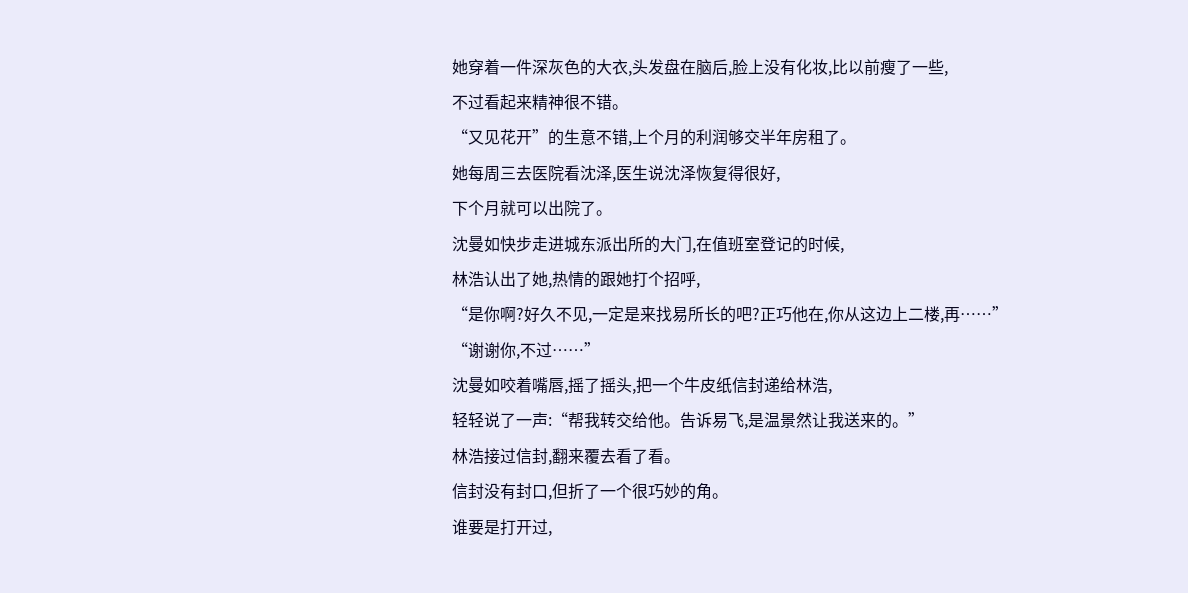她穿着一件深灰色的大衣,头发盘在脑后,脸上没有化妆,比以前瘦了一些,
不过看起来精神很不错。
“又见花开”的生意不错,上个月的利润够交半年房租了。
她每周三去医院看沈泽,医生说沈泽恢复得很好,
下个月就可以出院了。
沈曼如快步走进城东派出所的大门,在值班室登记的时候,
林浩认出了她,热情的跟她打个招呼,
“是你啊?好久不见,一定是来找易所长的吧?正巧他在,你从这边上二楼,再……”
“谢谢你,不过……”
沈曼如咬着嘴唇,摇了摇头,把一个牛皮纸信封递给林浩,
轻轻说了一声:“帮我转交给他。告诉易飞,是温景然让我送来的。”
林浩接过信封,翻来覆去看了看。
信封没有封口,但折了一个很巧妙的角。
谁要是打开过,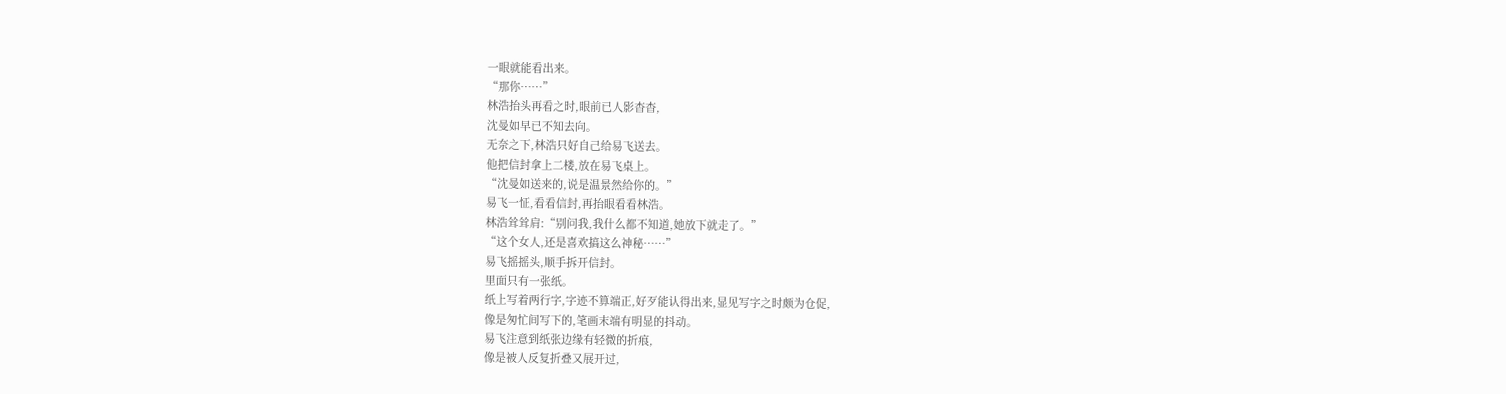一眼就能看出来。
“那你……”
林浩抬头再看之时,眼前已人影杳杳,
沈曼如早已不知去向。
无奈之下,林浩只好自己给易飞送去。
他把信封拿上二楼,放在易飞桌上。
“沈曼如送来的,说是温景然给你的。”
易飞一怔,看看信封,再抬眼看看林浩。
林浩耸耸肩:“别问我,我什么都不知道,她放下就走了。”
“这个女人,还是喜欢搞这么神秘……”
易飞摇摇头,顺手拆开信封。
里面只有一张纸。
纸上写着两行字,字迹不算端正,好歹能认得出来,显见写字之时颇为仓促,
像是匆忙间写下的,笔画末端有明显的抖动。
易飞注意到纸张边缘有轻微的折痕,
像是被人反复折叠又展开过,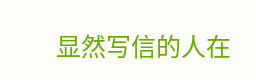显然写信的人在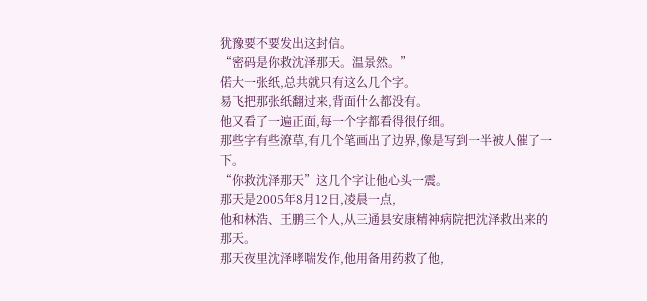犹豫要不要发出这封信。
“密码是你救沈泽那天。温景然。”
偌大一张纸,总共就只有这么几个字。
易飞把那张纸翻过来,背面什么都没有。
他又看了一遍正面,每一个字都看得很仔细。
那些字有些潦草,有几个笔画出了边界,像是写到一半被人催了一下。
“你救沈泽那天”这几个字让他心头一震。
那天是2005年8月12日,凌晨一点,
他和林浩、王鹏三个人,从三通县安康精神病院把沈泽救出来的那天。
那天夜里沈泽哮喘发作,他用备用药救了他,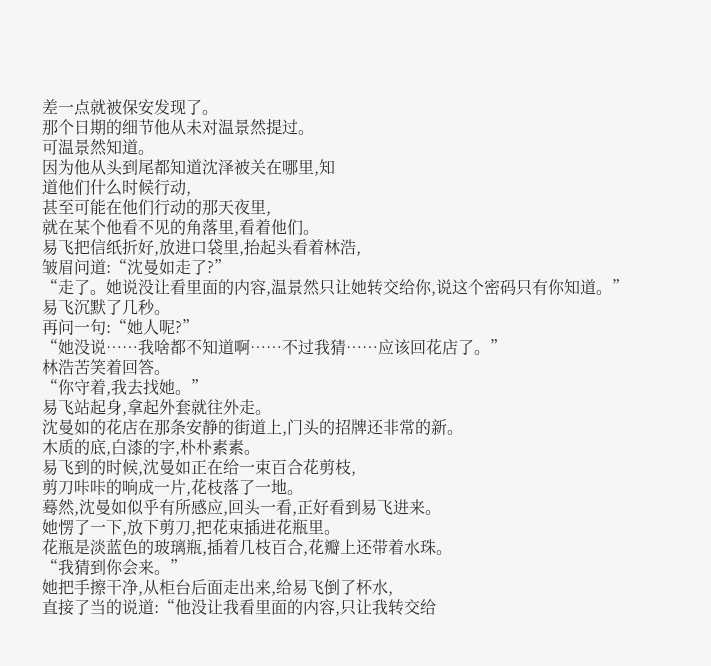差一点就被保安发现了。
那个日期的细节他从未对温景然提过。
可温景然知道。
因为他从头到尾都知道沈泽被关在哪里,知
道他们什么时候行动,
甚至可能在他们行动的那天夜里,
就在某个他看不见的角落里,看着他们。
易飞把信纸折好,放进口袋里,抬起头看着林浩,
皱眉问道:“沈曼如走了?”
“走了。她说没让看里面的内容,温景然只让她转交给你,说这个密码只有你知道。”
易飞沉默了几秒。
再问一句:“她人呢?”
“她没说……我啥都不知道啊……不过我猜……应该回花店了。”
林浩苦笑着回答。
“你守着,我去找她。”
易飞站起身,拿起外套就往外走。
沈曼如的花店在那条安静的街道上,门头的招牌还非常的新。
木质的底,白漆的字,朴朴素素。
易飞到的时候,沈曼如正在给一束百合花剪枝,
剪刀咔咔的响成一片,花枝落了一地。
蓦然,沈曼如似乎有所感应,回头一看,正好看到易飞进来。
她愣了一下,放下剪刀,把花束插进花瓶里。
花瓶是淡蓝色的玻璃瓶,插着几枝百合,花瓣上还带着水珠。
“我猜到你会来。”
她把手擦干净,从柜台后面走出来,给易飞倒了杯水,
直接了当的说道:“他没让我看里面的内容,只让我转交给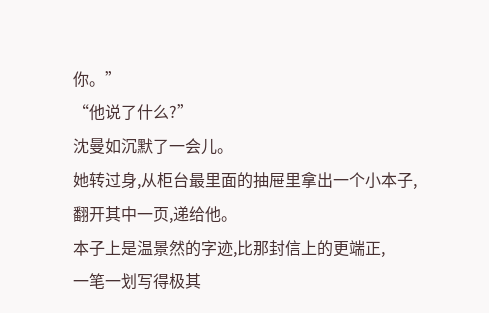你。”
“他说了什么?”
沈曼如沉默了一会儿。
她转过身,从柜台最里面的抽屉里拿出一个小本子,
翻开其中一页,递给他。
本子上是温景然的字迹,比那封信上的更端正,
一笔一划写得极其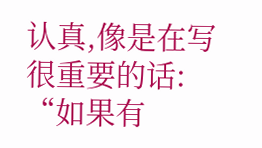认真,像是在写很重要的话:
“如果有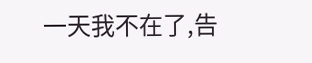一天我不在了,告